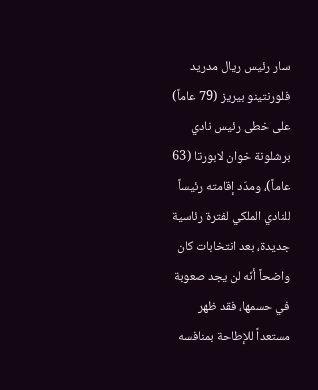سار رئيس ريال مدريد فلورنتينو بيريز (79 عاماً) على خطى رئيس نادي برشلونة خوان لابورتا (63 عاماً)، ومدّد إقامته رئيساً للنادي الملكي لفترة رئاسية جديدة، بعد انتخابات كان واضحاً أنّه لن يجد صعوبة في حسمها، فقد ظهر مستعداً للإطاحة بمنافسه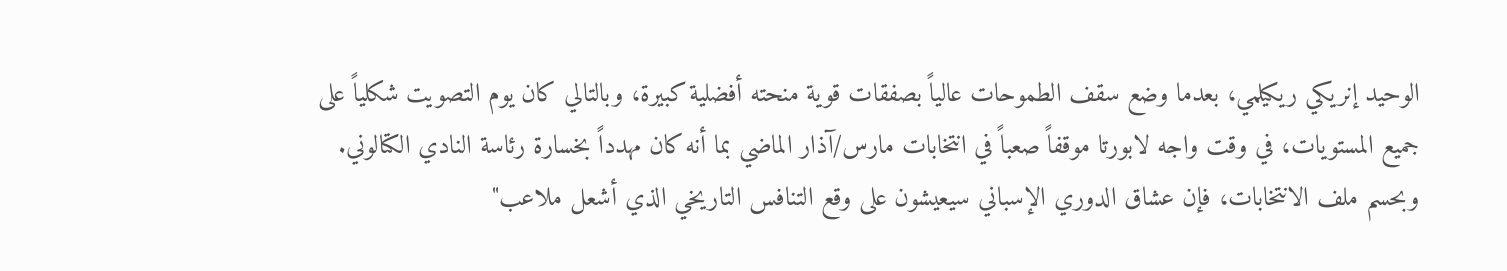الوحيد إنريكي ريكيلمي، بعدما وضع سقف الطموحات عالياً بصفقات قوية منحته أفضلية كبيرة، وبالتالي كان يوم التصويت شكلياً على جميع المستويات، في وقت واجه لابورتا موقفاً صعباً في انتخابات مارس/آذار الماضي بما أنه كان مهدداً بخسارة رئاسة النادي الكتالوني.
وبحسم ملف الانتخابات، فإن عشاق الدوري الإسباني سيعيشون على وقع التنافس التاريخي الذي أشعل ملاعب"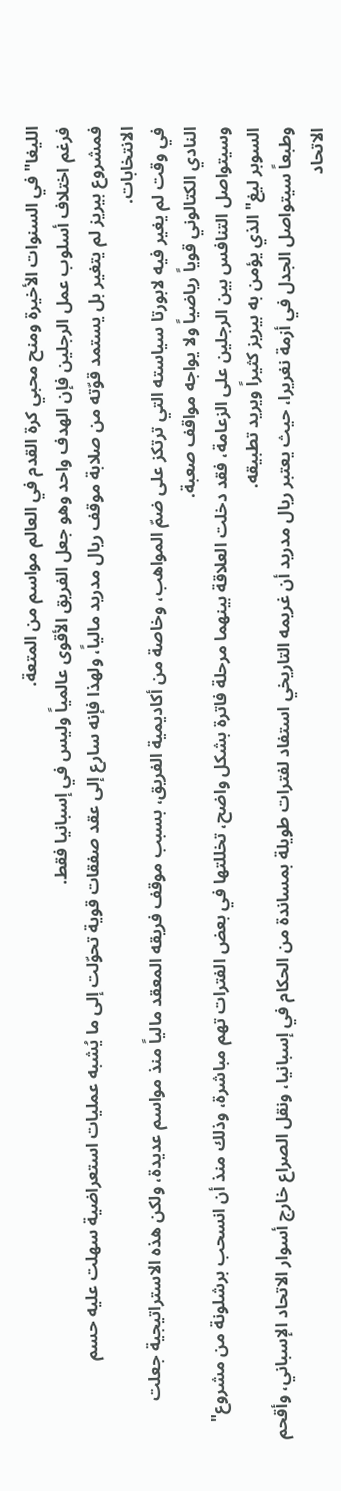الليغا" في السنوات الأخيرة ومنح محبي كرة القدم في العالم مواسم من المتعة.
فرغم اختلاف أسلوب عمل الرجلين فإن الهدف واحد وهو جعل الفريق الأقوى عالمياً وليس في إسبانيا فقط.
فمشروع بيريز لم يتغير بل يستمد قوّته من صلابة موقف ريال مدريد مالياً، ولهذا فإنه سارع إلى عقد صفقات قوية تحوّلت إلى ما يُشبه عمليات استعراضية سهلت عليه حسم الانتخابات.
في وقت لم يغير فيه لابورتا سياسته التي ترتكز على ضمّ المواهب، وخاصة من أكاديمية الفريق، بسبب موقف فريقه المعقد مالياً منذ مواسم عديدة، ولكن هذه الاستراتيجية جعلت النادي الكتالوني قوياً رياضياً ولا يواجه مواقف صعبة.
وسيتواصل التنافس بين الرجلين على الزعامة، فقد دخلت العلاقة بينهما مرحلة فاترة بشكل واضح، تخللتها في بعض الفترات تهم مباشرة، وذلك منذ أن انسحب برشلونة من مشروع" السوبر ليغ" الذي يؤمن به بيريز كثيراً ويريد تطبيقه.
وطبعاً سيتواصل الجدل في أزمة نغريرا، حيث يعتبر ريال مدريد أن غريمه التاريخي استفاد لفترات طويلة بمساندة من الحكام في إسبانيا، ونقل الصراع خارج أسوار الاتحاد الإسباني، وأقحم الاتحاد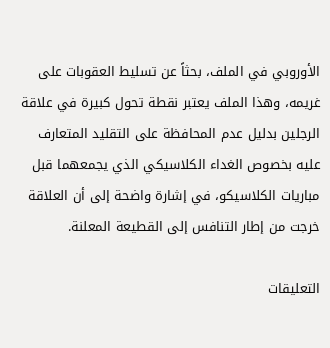الأوروبي في الملف، بحثاً عن تسليط العقوبات على غريمه، وهذا الملف يعتبر نقطة تحول كبيرة في علاقة الرجلين بدليل عدم المحافظة على التقليد المتعارف عليه بخصوص الغداء الكلاسيكي الذي يجمعهما قبل مباريات الكلاسيكو، في إشارة واضحة إلى أن العلاقة خرجت من إطار التنافس إلى القطيعة المعلنة.

التعليقات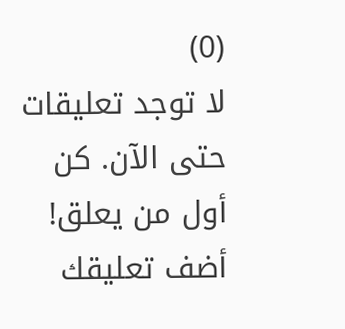(0)
لا توجد تعليقات حتى الآن. كن أول من يعلق!
أضف تعليقك